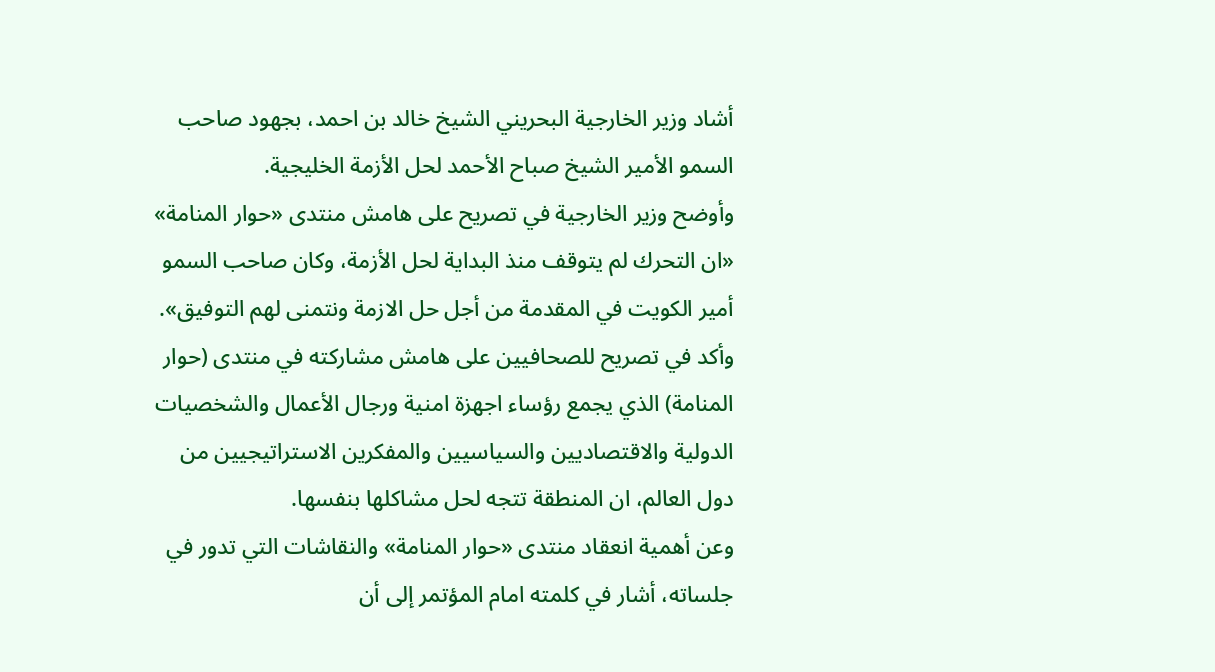أشاد وزير الخارجية البحريني الشيخ خالد بن احمد، بجهود صاحب السمو الأمير الشيخ صباح الأحمد لحل الأزمة الخليجية.
وأوضح وزير الخارجية في تصريح على هامش منتدى «حوار المنامة» «ان التحرك لم يتوقف منذ البداية لحل الأزمة، وكان صاحب السمو أمير الكويت في المقدمة من أجل حل الازمة ونتمنى لهم التوفيق».
وأكد في تصريح للصحافيين على هامش مشاركته في منتدى (حوار المنامة) الذي يجمع رؤساء اجهزة امنية ورجال الأعمال والشخصيات الدولية والاقتصاديين والسياسيين والمفكرين الاستراتيجيين من دول العالم، ان المنطقة تتجه لحل مشاكلها بنفسها.
وعن أهمية انعقاد منتدى «حوار المنامة» والنقاشات التي تدور في جلساته، أشار في كلمته امام المؤتمر إلى أن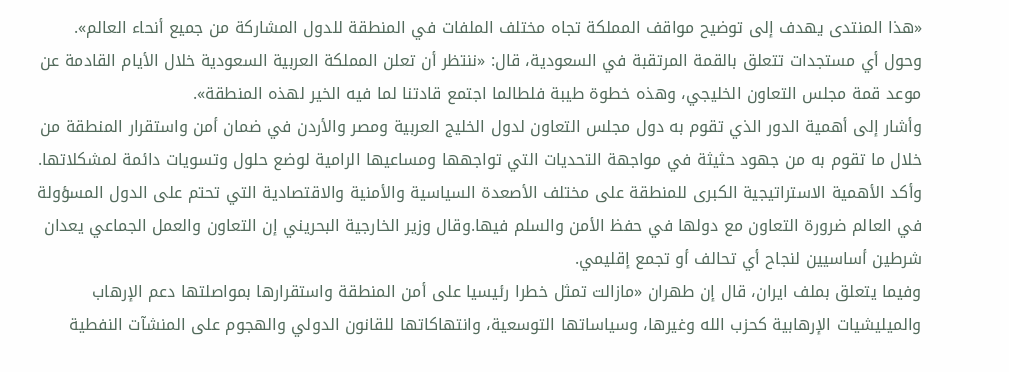«هذا المنتدى يهدف إلى توضيح مواقف المملكة تجاه مختلف الملفات في المنطقة للدول المشاركة من جميع أنحاء العالم».
وحول أي مستجدات تتعلق بالقمة المرتقبة في السعودية، قال: «ننتظر أن تعلن المملكة العربية السعودية خلال الأيام القادمة عن موعد قمة مجلس التعاون الخليجي، وهذه خطوة طيبة فلطالما اجتمع قادتنا لما فيه الخير لهذه المنطقة».
وأشار إلى أهمية الدور الذي تقوم به دول مجلس التعاون لدول الخليج العربية ومصر والأردن في ضمان أمن واستقرار المنطقة من خلال ما تقوم به من جهود حثيثة في مواجهة التحديات التي تواجهها ومساعيها الرامية لوضع حلول وتسويات دائمة لمشكلاتها.
وأكد الأهمية الاستراتيجية الكبرى للمنطقة على مختلف الأصعدة السياسية والأمنية والاقتصادية التي تحتم على الدول المسؤولة في العالم ضرورة التعاون مع دولها في حفظ الأمن والسلم فيها.وقال وزير الخارجية البحريني إن التعاون والعمل الجماعي يعدان شرطين أساسيين لنجاح أي تحالف أو تجمع إقليمي.
وفيما يتعلق بملف ايران، قال إن طهران «مازالت تمثل خطرا رئيسيا على أمن المنطقة واستقرارها بمواصلتها دعم الإرهاب والميليشيات الإرهابية كحزب الله وغيرها، وسياساتها التوسعية، وانتهاكاتها للقانون الدولي والهجوم على المنشآت النفطية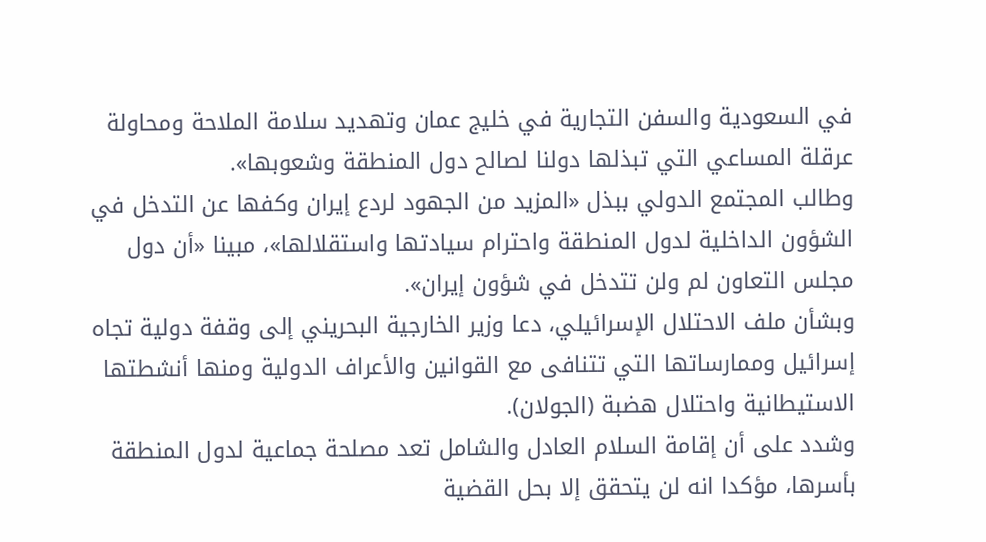في السعودية والسفن التجارية في خليج عمان وتهديد سلامة الملاحة ومحاولة عرقلة المساعي التي تبذلها دولنا لصالح دول المنطقة وشعوبها».
وطالب المجتمع الدولي ببذل «المزيد من الجهود لردع إيران وكفها عن التدخل في الشؤون الداخلية لدول المنطقة واحترام سيادتها واستقلالها»، مبينا «أن دول مجلس التعاون لم ولن تتدخل في شؤون إيران».
وبشأن ملف الاحتلال الإسرائيلي، دعا وزير الخارجية البحريني إلى وقفة دولية تجاه إسرائيل وممارساتها التي تتنافى مع القوانين والأعراف الدولية ومنها أنشطتها الاستيطانية واحتلال هضبة (الجولان).
وشدد على أن إقامة السلام العادل والشامل تعد مصلحة جماعية لدول المنطقة بأسرها، مؤكدا انه لن يتحقق إلا بحل القضية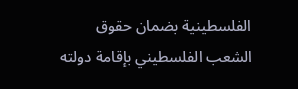الفلسطينية بضمان حقوق الشعب الفلسطيني بإقامة دولته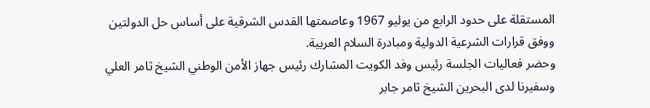المستقلة على حدود الرابع من يوليو 1967 وعاصمتها القدس الشرقية على أساس حل الدولتين ووفق قرارات الشرعية الدولية ومبادرة السلام العربية.
وحضر فعاليات الجلسة رئيس وفد الكويت المشارك رئيس جهاز الأمن الوطني الشيخ ثامر العلي وسفيرنا لدى البحرين الشيخ ثامر جابر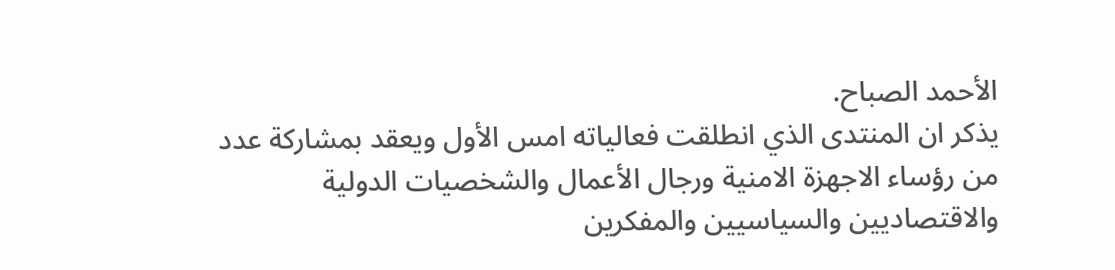الأحمد الصباح.
يذكر ان المنتدى الذي انطلقت فعالياته امس الأول ويعقد بمشاركة عدد من رؤساء الاجهزة الامنية ورجال الأعمال والشخصيات الدولية والاقتصاديين والسياسيين والمفكرين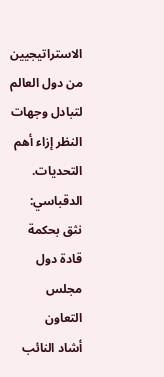الاستراتيجيين من دول العالم لتبادل وجهات النظر إزاء أهم التحديات.
الدقباسي: نثق بحكمة قادة دول مجلس التعاون
أشاد النائب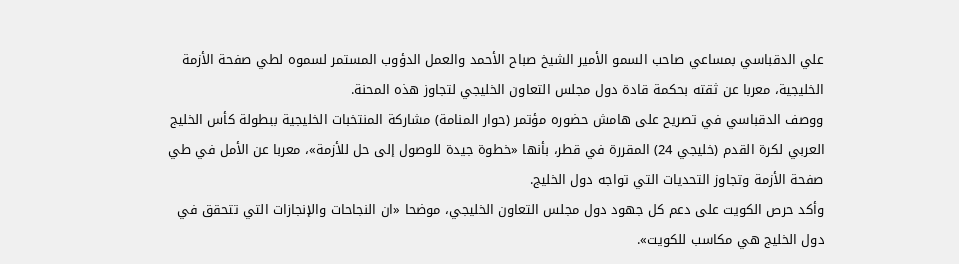علي الدقباسي بمساعي صاحب السمو الأمير الشيخ صباح الأحمد والعمل الدؤوب المستمر لسموه لطي صفحة الأزمة الخليجية، معربا عن ثقته بحكمة قادة دول مجلس التعاون الخليجي لتجاوز هذه المحنة.
ووصف الدقباسي في تصريح على هامش حضوره مؤتمر (حوار المنامة) مشاركة المنتخبات الخليجية ببطولة كأس الخليج العربي لكرة القدم (خليجي 24) المقررة في قطر، بأنها «خطوة جيدة للوصول إلى حل للأزمة»، معربا عن الأمل في طي صفحة الأزمة وتجاوز التحديات التي تواجه دول الخليج.
وأكد حرص الكويت على دعم كل جهود دول مجلس التعاون الخليجي، موضحا «ان النجاحات والإنجازات التي تتحقق في دول الخليج هي مكاسب للكويت».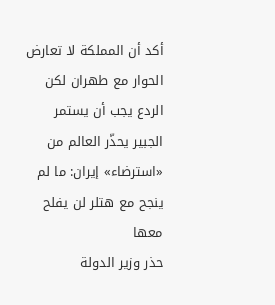أكد أن المملكة لا تعارض الحوار مع طهران لكن الردع يجب أن يستمر
الجبير يحذّر العالم من «استرضاء» إيران: ما لم ينجح مع هتلر لن يفلح معها
حذر وزير الدولة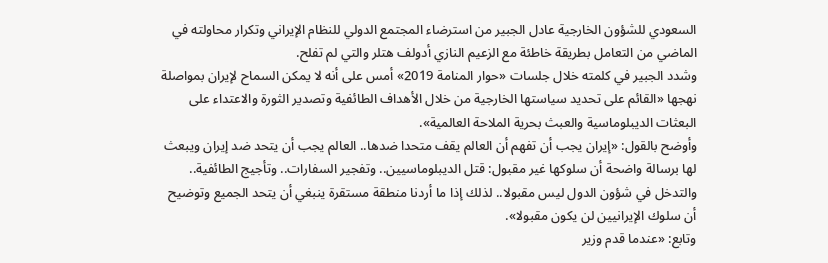السعودي للشؤون الخارجية عادل الجبير من استرضاء المجتمع الدولي للنظام الإيراني وتكرار محاولته في الماضي من التعامل بطريقة خاطئة مع الزعيم النازي أدولف هتلر والتي لم تفلح.
وشدد الجبير في كلمته خلال جلسات «حوار المنامة 2019» أمس على أنه لا يمكن السماح لإيران بمواصلة نهجها «القائم على تحديد سياستها الخارجية من خلال الأهداف الطائفية وتصدير الثورة والاعتداء على البعثات الديبلوماسية والعبث بحرية الملاحة العالمية».
وأوضح بالقول: «إيران يجب أن تفهم أن العالم يقف متحدا ضدها.. العالم يجب أن يتحد ضد إيران ويبعث لها برسالة واضحة أن سلوكها غير مقبول: قتل الديبلوماسيين.. وتفجير السفارات.. وتأجيج الطائفية.. والتدخل في شؤون الدول ليس مقبولا.. لذلك إذا ما أردنا منطقة مستقرة ينبغي أن يتحد الجميع وتوضيح أن سلوك الإيرانيين لن يكون مقبولا».
وتابع: «عندما قدم وزير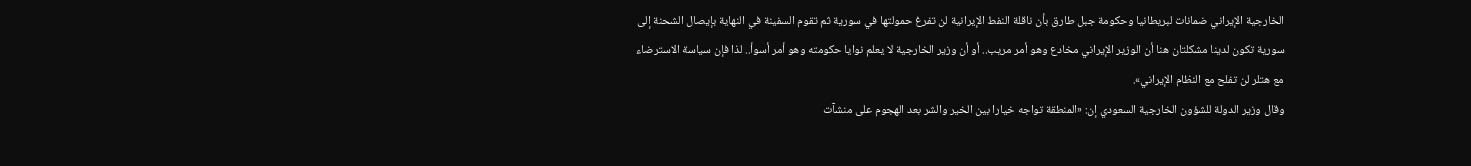الخارجية الإيراني ضمانات لبريطانيا وحكومة جبل طارق بأن ناقلة النفط الإيرانية لن تفرغ حمولتها في سورية ثم تقوم السفينة في النهاية بإيصال الشحنة إلى سورية تكون لدينا مشكلتان هنا أن الوزير الإيراني مخادع وهو أمر مريب.. أو أن وزير الخارجية لا يعلم نوايا حكومته وهو أمر أسوأ.. لذا فإن سياسة الاسترضاء مع هتلر لن تفلح مع النظام الإيراني».
وقال وزير الدولة للشؤون الخارجية السعودي إن: «المنطقة تواجه خيارا بين الخير والشر بعد الهجوم على منشآت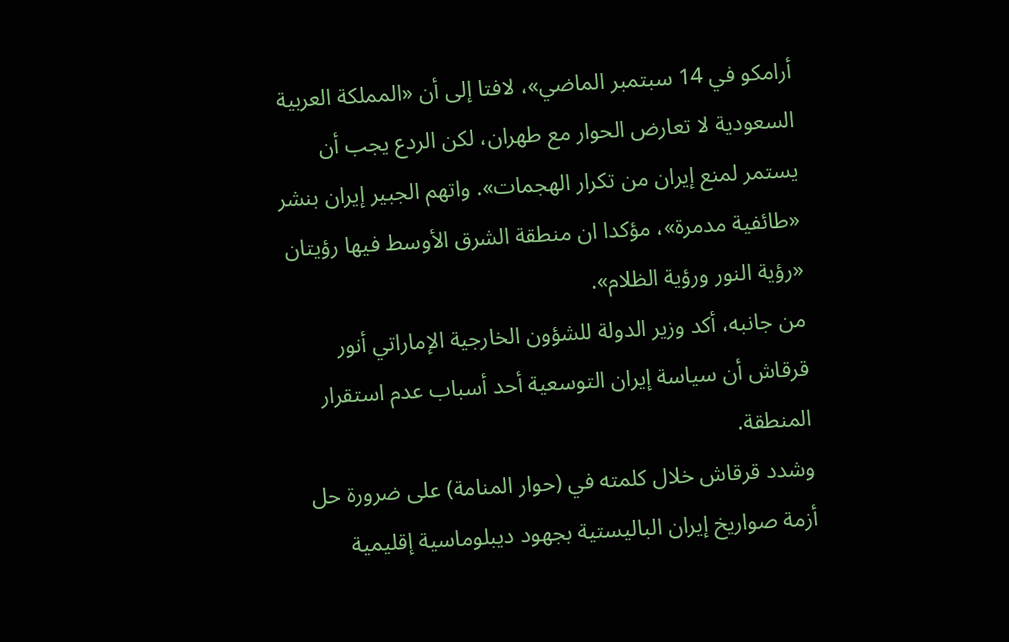أرامكو في 14 سبتمبر الماضي»، لافتا إلى أن «المملكة العربية السعودية لا تعارض الحوار مع طهران، لكن الردع يجب أن يستمر لمنع إيران من تكرار الهجمات». واتهم الجبير إيران بنشر «طائفية مدمرة»، مؤكدا ان منطقة الشرق الأوسط فيها رؤيتان «رؤية النور ورؤية الظلام».
من جانبه، أكد وزير الدولة للشؤون الخارجية الإماراتي أنور قرقاش أن سياسة إيران التوسعية أحد أسباب عدم استقرار المنطقة.
وشدد قرقاش خلال كلمته في (حوار المنامة) على ضرورة حل أزمة صواريخ إيران الباليستية بجهود ديبلوماسية إقليمية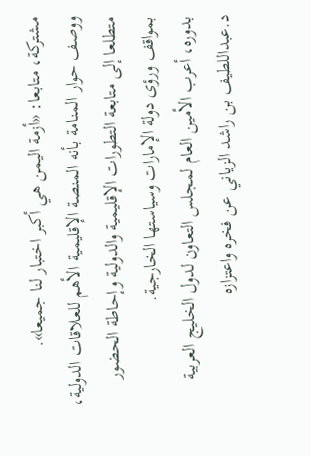مشتركة، متابعا: «أزمة اليمن هي أكبر اختبار لنا جميعا».
ووصف حوار المنامة بأنه المنصة الإقليمية الأهم للعلاقات الدولية، متطلعا إلى متابعة التطورات الإقليمية والدولية وإحاطة الحضور بمواقف ورؤى دولة الإمارات وسياستها الخارجية.
بدوره، أعرب الأمين العام لمجلس التعاون لدول الخليج العربية د.عبداللطيف بن راشد الزياني عن فخره واعتزازه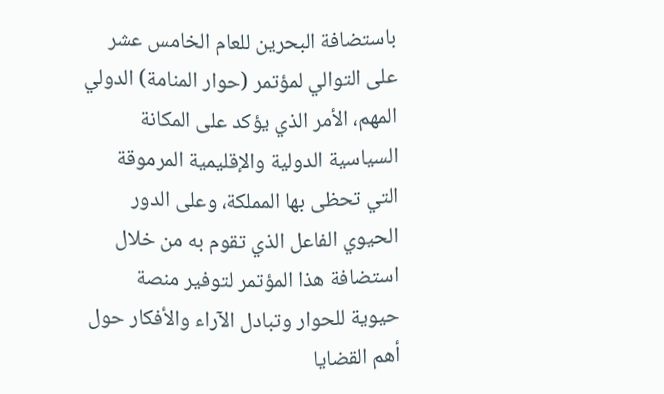باستضافة البحرين للعام الخامس عشر على التوالي لمؤتمر (حوار المنامة) الدولي المهم، الأمر الذي يؤكد على المكانة السياسية الدولية والإقليمية المرموقة التي تحظى بها المملكة، وعلى الدور الحيوي الفاعل الذي تقوم به من خلال استضافة هذا المؤتمر لتوفير منصة حيوية للحوار وتبادل الآراء والأفكار حول أهم القضايا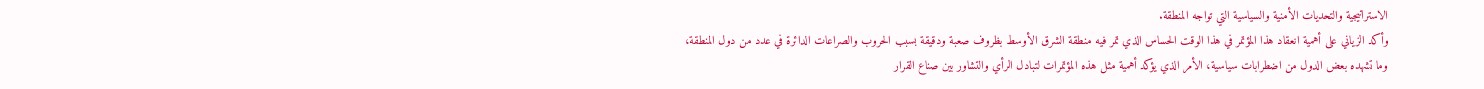الاستراتيجية والتحديات الأمنية والسياسية التي تواجه المنطقة.
وأكد الزياني على أهمية انعقاد هذا المؤتمر في هذا الوقت الحساس الذي تمر فيه منطقة الشرق الأوسط بظروف صعبة ودقيقة بسبب الحروب والصراعات الدائرة في عدد من دول المنطقة، وما تشهده بعض الدول من اضطرابات سياسية، الأمر الذي يؤكد أهمية مثل هذه المؤتمرات لتبادل الرأي والتشاور بين صناع القرار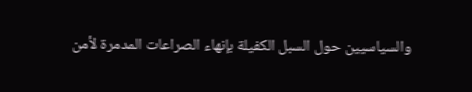والسياسيين حول السبل الكفيلة بإنهاء الصراعات المدمرة لأمن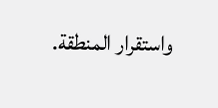واستقرار المنطقة.